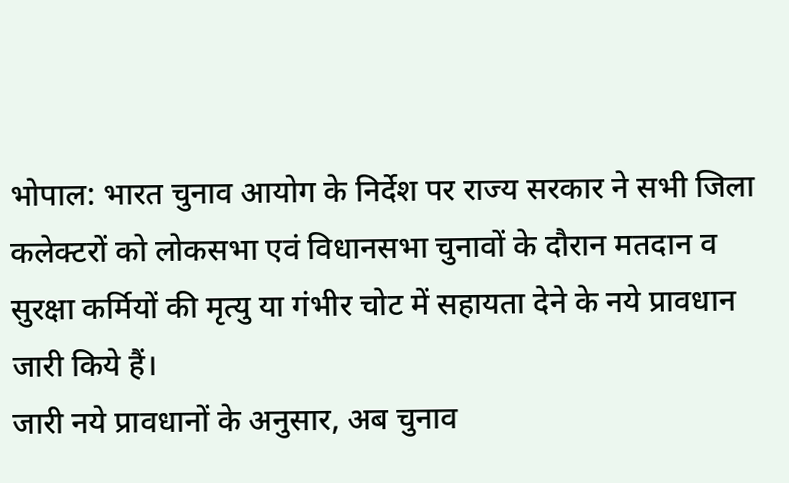भोपाल: भारत चुनाव आयोग के निर्देश पर राज्य सरकार ने सभी जिला कलेक्टरों को लोकसभा एवं विधानसभा चुनावों के दौरान मतदान व सुरक्षा कर्मियों की मृत्यु या गंभीर चोट में सहायता देने के नये प्रावधान जारी किये हैं।
जारी नये प्रावधानों के अनुसार, अब चुनाव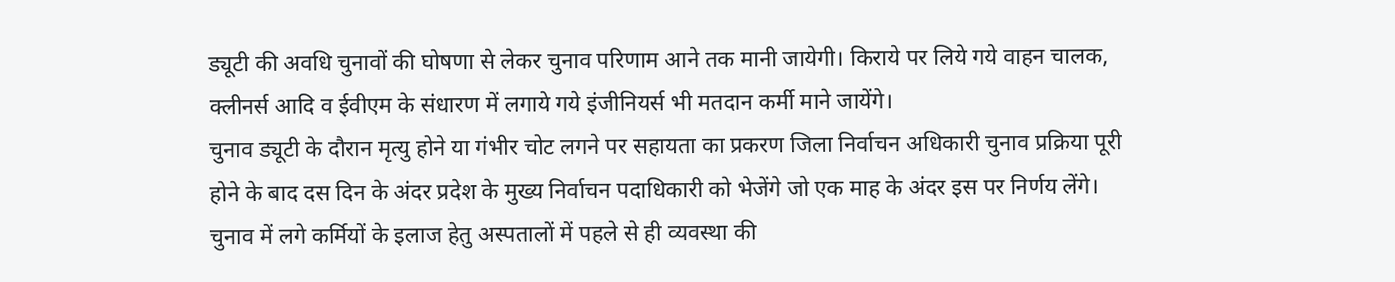ड्यूटी की अवधि चुनावों की घोषणा से लेकर चुनाव परिणाम आने तक मानी जायेगी। किराये पर लिये गये वाहन चालक, क्लीनर्स आदि व ईवीएम के संधारण में लगाये गये इंजीनियर्स भी मतदान कर्मी माने जायेंगे।
चुनाव ड्यूटी के दौरान मृत्यु होने या गंभीर चोट लगने पर सहायता का प्रकरण जिला निर्वाचन अधिकारी चुनाव प्रक्रिया पूरी होने के बाद दस दिन के अंदर प्रदेश के मुख्य निर्वाचन पदाधिकारी को भेजेंगे जो एक माह के अंदर इस पर निर्णय लेंगे। चुनाव में लगे कर्मियों के इलाज हेतु अस्पतालों में पहले से ही व्यवस्था की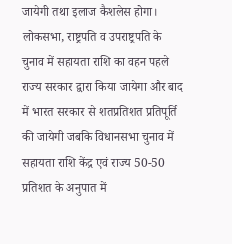जायेगी तथा इलाज कैशलेस होगा।
लोकसभा, राष्ट्रपति व उपराष्ट्रपति के चुनाव में सहायता राशि का वहन पहले राज्य सरकार द्वारा किया जायेगा और बाद में भारत सरकार से शतप्रतिशत प्रतिपूर्ति की जायेगी जबकि विधानसभा चुनाव में सहायता राशि केंद्र एवं राज्य 50-50 प्रतिशत के अनुपात में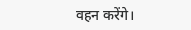वहन करेंगे।